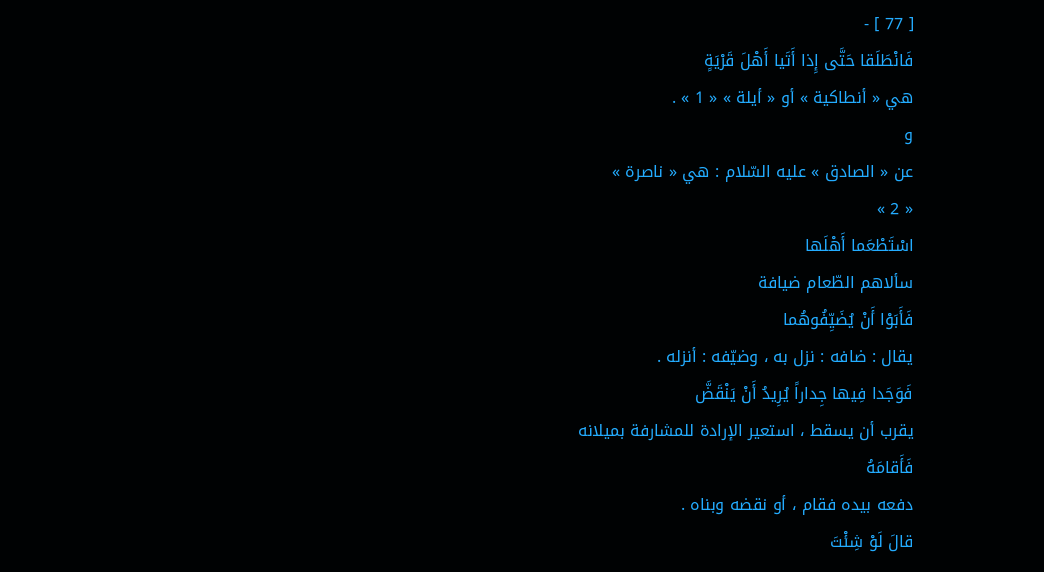[ 77 ] -
فَانْطَلَقا حَتَّى إِذا أَتَيا أَهْلَ قَرْيَةٍ
هي « أنطاكية » أو « أيلة » « 1 » .
و
عن « الصادق » عليه السّلام : هي « ناصرة »
« 2 »
اسْتَطْعَما أَهْلَها
سألاهم الطّعام ضيافة
فَأَبَوْا أَنْ يُضَيِّفُوهُما
يقال : ضافه : نزل به ، وضيّفه : أنزله .
فَوَجَدا فِيها جِداراً يُرِيدُ أَنْ يَنْقَضَّ
يقرب أن يسقط ، استعير الإرادة للمشارفة بميلانه
فَأَقامَهُ
دفعه بيده فقام ، أو نقضه وبناه .
قالَ لَوْ شِئْتَ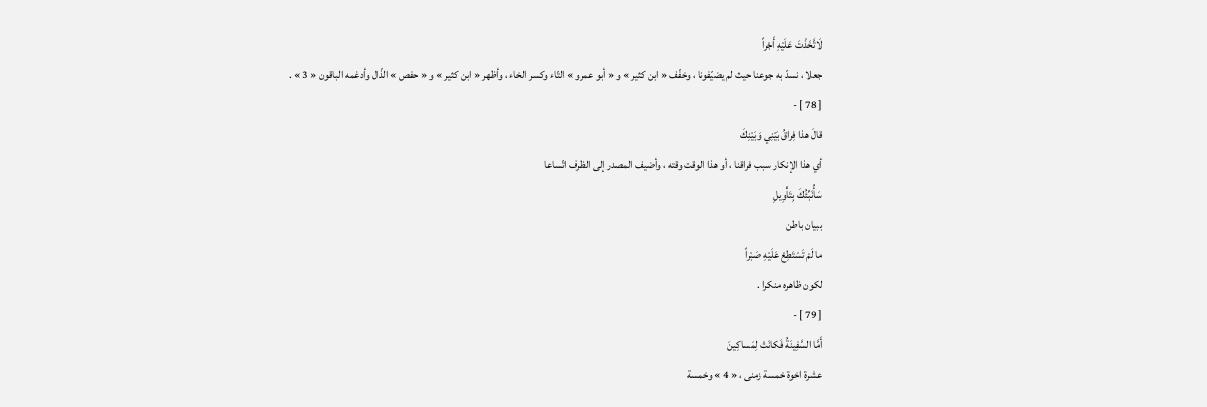لَاتَّخَذْتَ عَلَيْهِ أَجْراً
جعلا ، نسدّ به جوعنا حيث لم يضيّفونا ، وخفّف « ابن كثير » و « أبو عمرو » التّاء وكسر الخاء ، وأظهر « ابن كثير » و « حفص » الذّال وأدغمه الباقون « 3 » .
[ 78 ] -
قالَ هذا فِراقُ بَيْنِي وَبَيْنِكَ
أي هذا الإنكار سبب فراقنا ، أو هذا الوقت وقته ، وأضيف المصدر إلى الظرف اتّساعا
سَأُنَبِّئُكَ بِتَأْوِيلِ
ببيان باطن
ما لَمْ تَسْتَطِعْ عَلَيْهِ صَبْراً
لكون ظاهره منكرا .
[ 79 ] -
أَمَّا السَّفِينَةُ فَكانَتْ لِمَساكِينَ
عشرة اخوة خمسة زمنى ، « 4 » وخمسة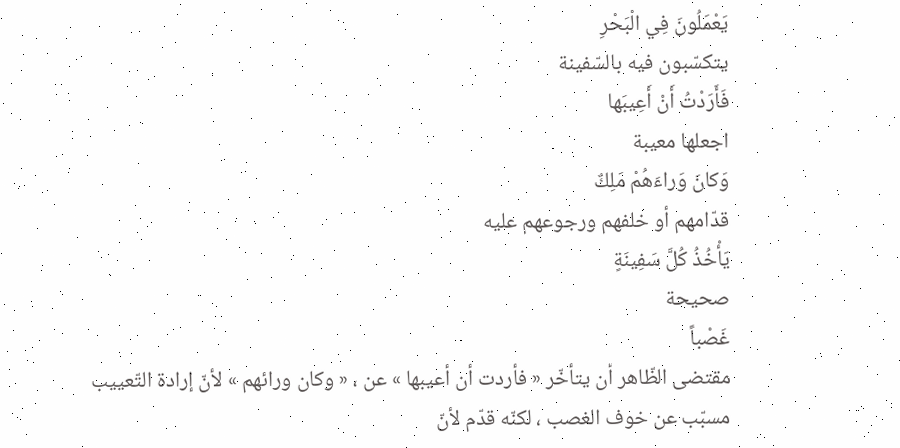يَعْمَلُونَ فِي الْبَحْرِ
يتكسّبون فيه بالسّفينة
فَأَرَدْتُ أَنْ أَعِيبَها
اجعلها معيبة
وَكانَ وَراءَهُمْ مَلِكٌ
قدّامهم أو خلفهم ورجوعهم عليه
يَأْخُذُ كُلَّ سَفِينَةٍ
صحيحة
غَصْباً
مقتضى الظّاهر أن يتأخّر « فأردت أن أعيبها » عن ، « وكان ورائهم » لأنّ إرادة التّعييب مسبّب عن خوف الغصب ، لكنّه قدّم لأنّ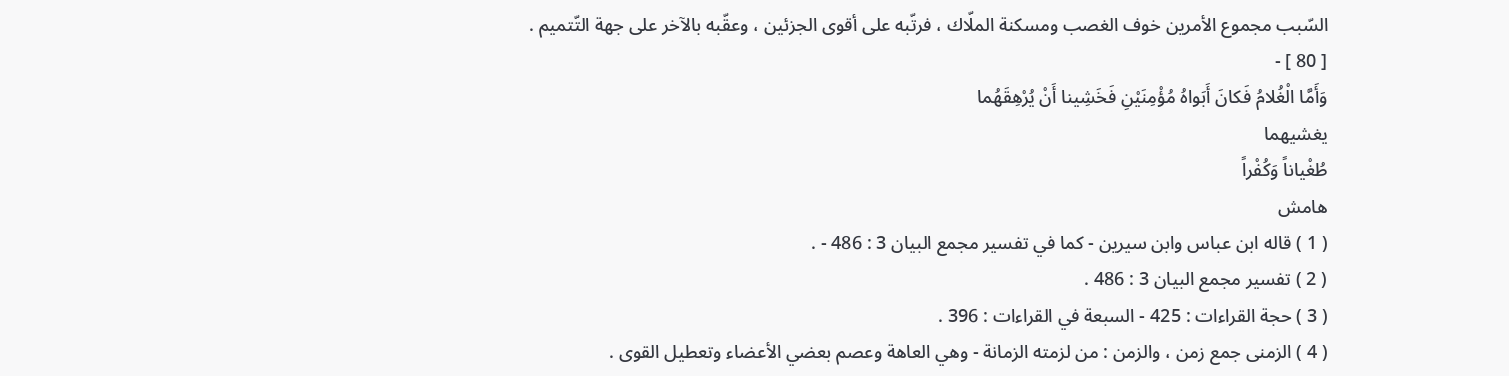السّبب مجموع الأمرين خوف الغصب ومسكنة الملّاك ، فرتّبه على أقوى الجزئين ، وعقّبه بالآخر على جهة التّتميم .
[ 80 ] -
وَأَمَّا الْغُلامُ فَكانَ أَبَواهُ مُؤْمِنَيْنِ فَخَشِينا أَنْ يُرْهِقَهُما
يغشيهما
طُغْياناً وَكُفْراً
هامش
( 1 ) قاله ابن عباس وابن سيرين - كما في تفسير مجمع البيان 3 : 486 - .
( 2 ) تفسير مجمع البيان 3 : 486 .
( 3 ) حجة القراءات : 425 - السبعة في القراءات : 396 .
( 4 ) الزمنى جمع زمن ، والزمن : من لزمته الزمانة - وهي العاهة وعصم بعضي الأعضاء وتعطيل القوى .